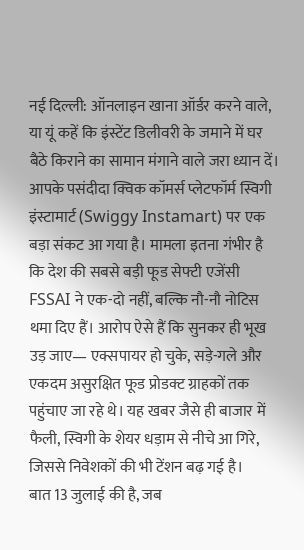नई दिल्ली: ऑनलाइन खाना ऑर्डर करने वाले, या यूं कहें कि इंस्टेंट डिलीवरी के जमाने में घर बैठे किराने का सामान मंगाने वाले जरा ध्यान दें। आपके पसंदीदा क्विक कॉमर्स प्लेटफॉर्म स्विगी इंस्टामार्ट (Swiggy Instamart) पर एक बड़ा संकट आ गया है। मामला इतना गंभीर है कि देश की सबसे बड़ी फूड सेफ्टी एजेंसी FSSAI ने एक-दो नहीं, बल्कि नौ-नौ नोटिस थमा दिए हैं। आरोप ऐसे हैं कि सुनकर ही भूख उड़ जाए— एक्सपायर हो चुके, सड़े-गले और एकदम असुरक्षित फूड प्रोडक्ट ग्राहकों तक पहुंचाए जा रहे थे। यह खबर जैसे ही बाजार में फैली, स्विगी के शेयर धड़ाम से नीचे आ गिरे, जिससे निवेशकों की भी टेंशन बढ़ गई है।
बात 13 जुलाई की है, जब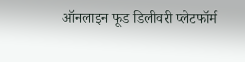ऑनलाइन फूड डिलीवरी प्लेटफॉर्म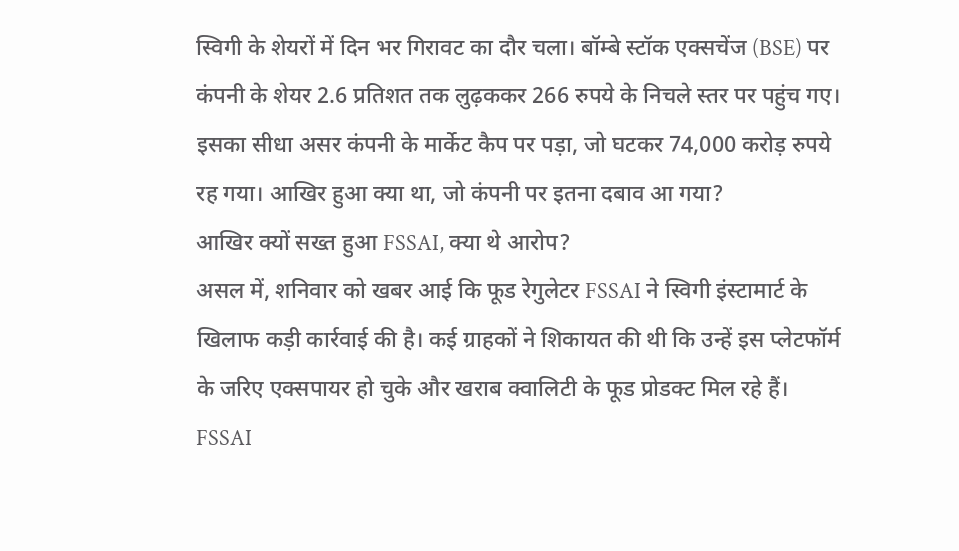स्विगी के शेयरों में दिन भर गिरावट का दौर चला। बॉम्बे स्टॉक एक्सचेंज (BSE) पर कंपनी के शेयर 2.6 प्रतिशत तक लुढ़ककर 266 रुपये के निचले स्तर पर पहुंच गए।
इसका सीधा असर कंपनी के मार्केट कैप पर पड़ा, जो घटकर 74,000 करोड़ रुपये रह गया। आखिर हुआ क्या था, जो कंपनी पर इतना दबाव आ गया?
आखिर क्यों सख्त हुआ FSSAI, क्या थे आरोप?
असल में, शनिवार को खबर आई कि फूड रेगुलेटर FSSAI ने स्विगी इंस्टामार्ट के खिलाफ कड़ी कार्रवाई की है। कई ग्राहकों ने शिकायत की थी कि उन्हें इस प्लेटफॉर्म के जरिए एक्सपायर हो चुके और खराब क्वालिटी के फूड प्रोडक्ट मिल रहे हैं।
FSSAI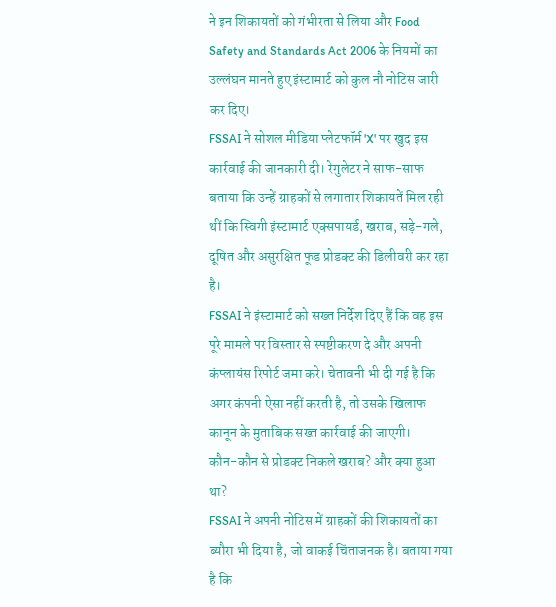ने इन शिकायतों को गंभीरता से लिया और Food Safety and Standards Act 2006 के नियमों का उल्लंघन मानते हुए इंस्टामार्ट को कुल नौ नोटिस जारी कर दिए।
FSSAI ने सोशल मीडिया प्लेटफॉर्म 'X' पर खुद इस कार्रवाई की जानकारी दी। रेगुलेटर ने साफ-साफ बताया कि उन्हें ग्राहकों से लगातार शिकायतें मिल रही थीं कि स्विगी इंस्टामार्ट एक्सपायर्ड, खराब, सड़े-गले, दूषित और असुरक्षित फूड प्रोडक्ट की डिलीवरी कर रहा है।
FSSAI ने इंस्टामार्ट को सख्त निर्देश दिए हैं कि वह इस पूरे मामले पर विस्तार से स्पष्टीकरण दे और अपनी कंप्लायंस रिपोर्ट जमा करे। चेतावनी भी दी गई है कि अगर कंपनी ऐसा नहीं करती है, तो उसके खिलाफ कानून के मुताबिक सख्त कार्रवाई की जाएगी।
कौन-कौन से प्रोडक्ट निकले खराब? और क्या हुआ था?
FSSAI ने अपनी नोटिस में ग्राहकों की शिकायतों का ब्यौरा भी दिया है, जो वाकई चिंताजनक है। बताया गया है कि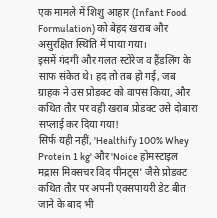एक मामले में शिशु आहार (Infant Food Formulation) को बेहद खराब और असुरक्षित स्थिति में पाया गया।
इसमें गंदगी और गलत स्टोरेज व हैंडलिंग के साफ संकेत थे। हद तो तब हो गई, जब ग्राहक ने उस प्रोडक्ट को वापस किया, और कथित तौर पर वही खराब प्रोडक्ट उसे दोबारा सप्लाई कर दिया गया!
सिर्फ यही नहीं, 'Healthify 100% Whey Protein 1 kg' और 'Noice होमस्टाइल मद्रास मिक्सचर विद पीनट्स' जैसे प्रोडक्ट कथित तौर पर अपनी एक्सपायरी डेट बीत जाने के बाद भी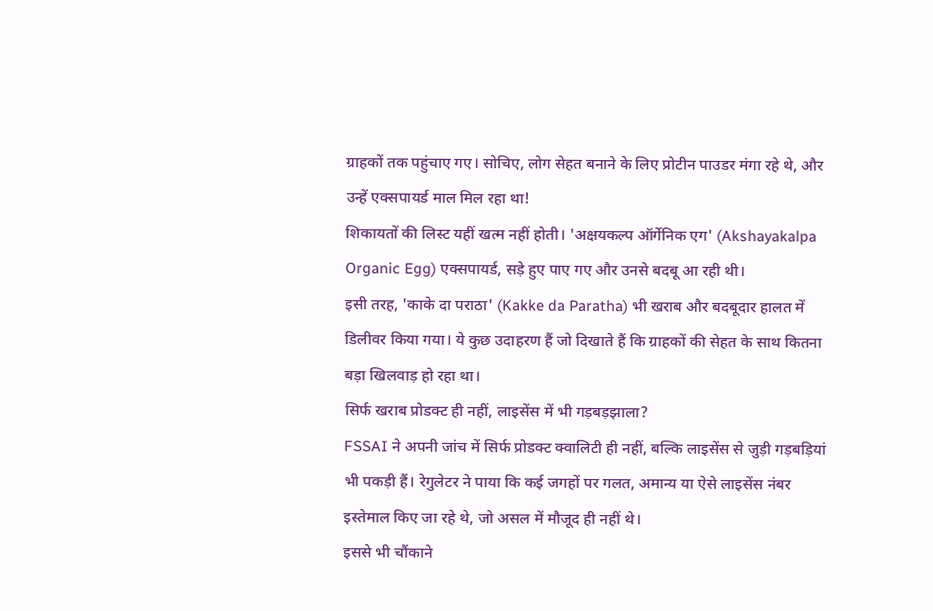ग्राहकों तक पहुंचाए गए। सोचिए, लोग सेहत बनाने के लिए प्रोटीन पाउडर मंगा रहे थे, और उन्हें एक्सपायर्ड माल मिल रहा था!
शिकायतों की लिस्ट यहीं खत्म नहीं होती। 'अक्षयकल्प ऑर्गेनिक एग' (Akshayakalpa Organic Egg) एक्सपायर्ड, सड़े हुए पाए गए और उनसे बदबू आ रही थी।
इसी तरह, 'काके दा पराठा' (Kakke da Paratha) भी खराब और बदबूदार हालत में डिलीवर किया गया। ये कुछ उदाहरण हैं जो दिखाते हैं कि ग्राहकों की सेहत के साथ कितना बड़ा खिलवाड़ हो रहा था।
सिर्फ खराब प्रोडक्ट ही नहीं, लाइसेंस में भी गड़बड़झाला?
FSSAI ने अपनी जांच में सिर्फ प्रोडक्ट क्वालिटी ही नहीं, बल्कि लाइसेंस से जुड़ी गड़बड़ियां भी पकड़ी हैं। रेगुलेटर ने पाया कि कई जगहों पर गलत, अमान्य या ऐसे लाइसेंस नंबर इस्तेमाल किए जा रहे थे, जो असल में मौजूद ही नहीं थे।
इससे भी चौंकाने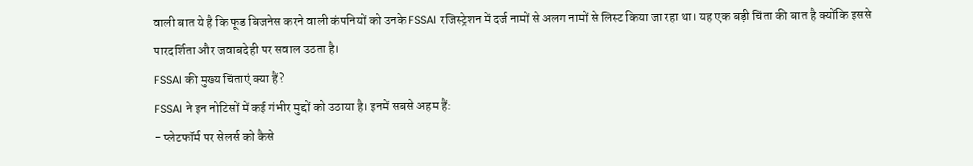वाली बात ये है कि फूड बिजनेस करने वाली कंपनियों को उनके FSSAI रजिस्ट्रेशन में दर्ज नामों से अलग नामों से लिस्ट किया जा रहा था। यह एक बड़ी चिंता की बात है क्योंकि इससे पारदर्शिता और जवाबदेही पर सवाल उठता है।
FSSAI की मुख्य चिंताएं क्या हैं?
FSSAI ने इन नोटिसों में कई गंभीर मुद्दों को उठाया है। इनमें सबसे अहम हैं:
- प्लेटफॉर्म पर सेलर्स को कैसे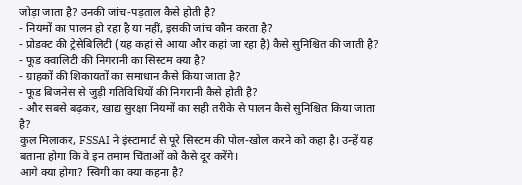जोड़ा जाता है? उनकी जांच-पड़ताल कैसे होती है?
- नियमों का पालन हो रहा है या नहीं, इसकी जांच कौन करता है?
- प्रोडक्ट की ट्रेसेबिलिटी (यह कहां से आया और कहां जा रहा है) कैसे सुनिश्चित की जाती है?
- फूड क्वालिटी की निगरानी का सिस्टम क्या है?
- ग्राहकों की शिकायतों का समाधान कैसे किया जाता है?
- फूड बिजनेस से जुड़ी गतिविधियों की निगरानी कैसे होती है?
- और सबसे बढ़कर, खाद्य सुरक्षा नियमों का सही तरीके से पालन कैसे सुनिश्चित किया जाता है?
कुल मिलाकर, FSSAI ने इंस्टामार्ट से पूरे सिस्टम की पोल-खोल करने को कहा है। उन्हें यह बताना होगा कि वे इन तमाम चिंताओं को कैसे दूर करेंगे।
आगे क्या होगा? स्विगी का क्या कहना है?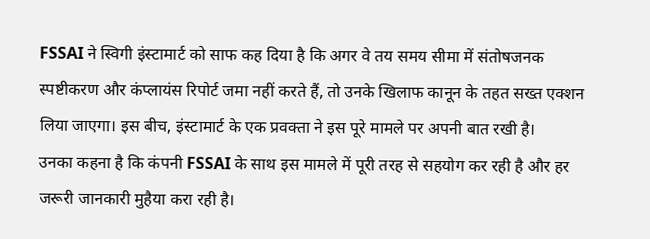FSSAI ने स्विगी इंस्टामार्ट को साफ कह दिया है कि अगर वे तय समय सीमा में संतोषजनक स्पष्टीकरण और कंप्लायंस रिपोर्ट जमा नहीं करते हैं, तो उनके खिलाफ कानून के तहत सख्त एक्शन लिया जाएगा। इस बीच, इंस्टामार्ट के एक प्रवक्ता ने इस पूरे मामले पर अपनी बात रखी है।
उनका कहना है कि कंपनी FSSAI के साथ इस मामले में पूरी तरह से सहयोग कर रही है और हर जरूरी जानकारी मुहैया करा रही है।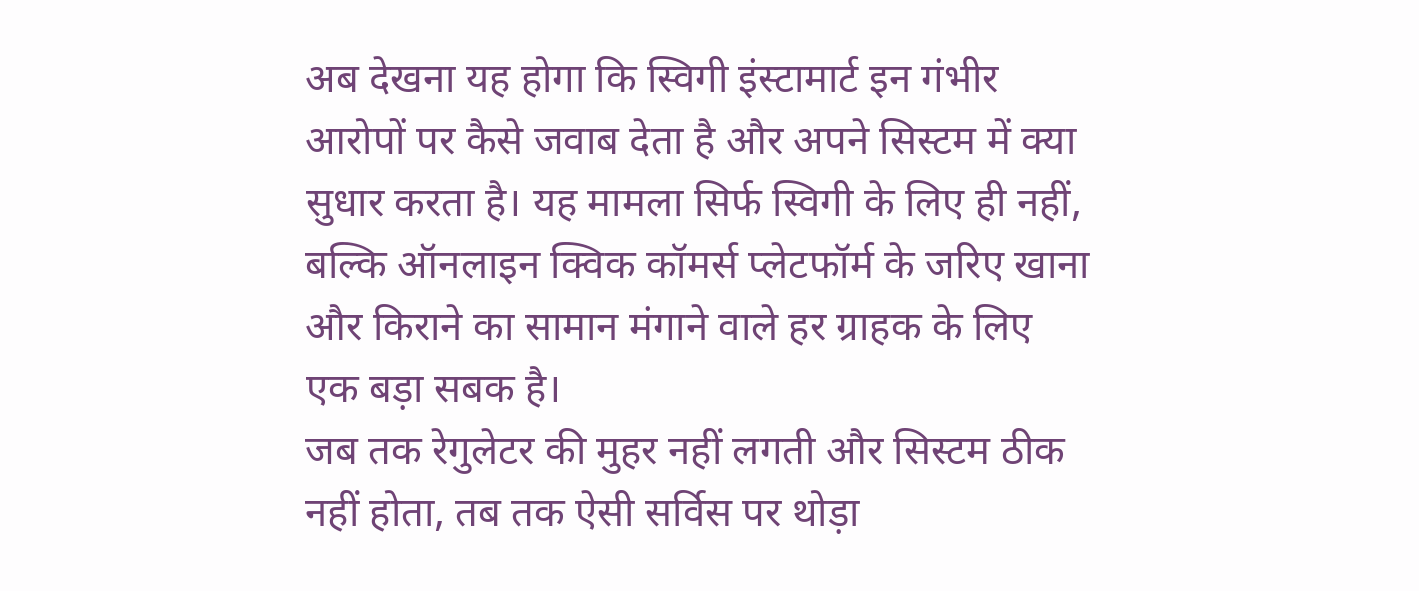अब देखना यह होगा कि स्विगी इंस्टामार्ट इन गंभीर आरोपों पर कैसे जवाब देता है और अपने सिस्टम में क्या सुधार करता है। यह मामला सिर्फ स्विगी के लिए ही नहीं, बल्कि ऑनलाइन क्विक कॉमर्स प्लेटफॉर्म के जरिए खाना और किराने का सामान मंगाने वाले हर ग्राहक के लिए एक बड़ा सबक है।
जब तक रेगुलेटर की मुहर नहीं लगती और सिस्टम ठीक नहीं होता, तब तक ऐसी सर्विस पर थोड़ा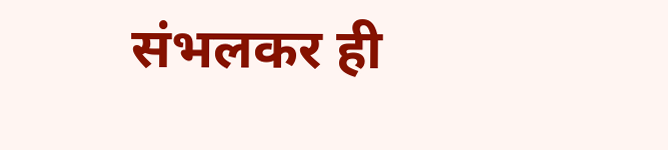संभलकर ही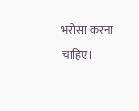भरोसा करना चाहिए।